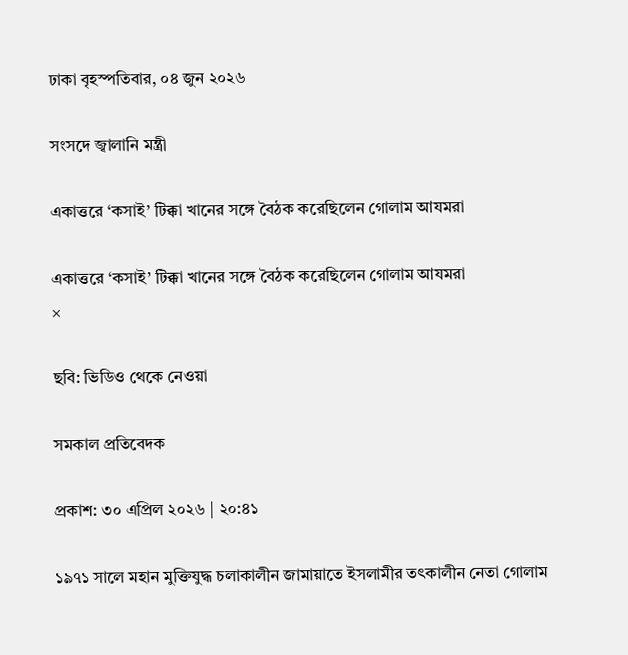ঢাকা বৃহস্পতিবার, ০৪ জুন ২০২৬

সংসদে জ্বালানি মন্ত্রী

একাত্তরে ‘কসাই’ টিক্কা খানের সঙ্গে বৈঠক করেছিলেন গোলাম আযমরা

একাত্তরে ‘কসাই’ টিক্কা খানের সঙ্গে বৈঠক করেছিলেন গোলাম আযমরা
×

ছবি: ভিডিও থেকে নেওয়া

সমকাল প্রতিবেদক

প্রকাশ: ৩০ এপ্রিল ২০২৬ | ২০:৪১

১৯৭১ সালে মহান মুক্তিযুদ্ধ চলাকালীন জামায়াতে ইসলামীর তৎকালীন নেতা গোলাম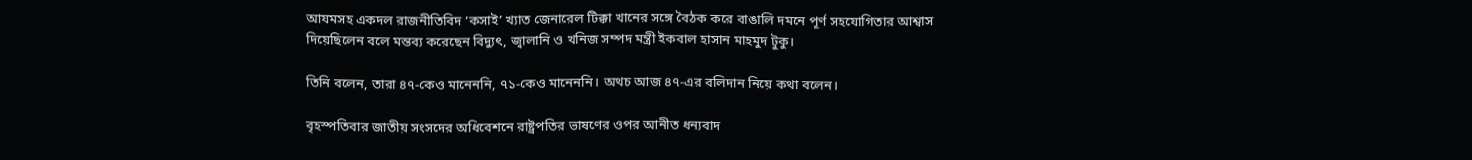আযমসহ একদল রাজনীতিবিদ ‘কসাই’ খ্যাত জেনারেল টিক্কা খানের সঙ্গে বৈঠক করে বাঙালি দমনে পূর্ণ সহযোগিতার আশ্বাস দিয়েছিলেন বলে মন্তব্য করেছেন বিদ্যুৎ, জ্বালানি ও খনিজ সম্পদ মন্ত্রী ইকবাল হাসান মাহমুদ টুকু।

তিনি বলেন, তারা ৪৭-কেও মানেননি, ৭১-কেও মানেননি। অথচ আজ ৪৭-এর বলিদান নিয়ে কথা বলেন।

বৃহস্পতিবার জাতীয় সংসদের অধিবেশনে রাষ্ট্রপতির ভাষণের ওপর আনীত ধন্যবাদ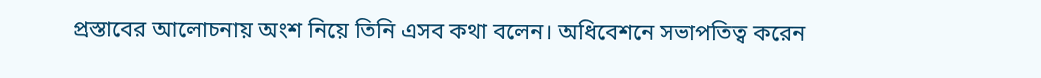প্রস্তাবের আলোচনায় অংশ নিয়ে তিনি এসব কথা বলেন। অধিবেশনে সভাপতিত্ব করেন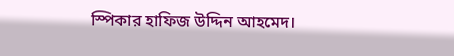স্পিকার হাফিজ উদ্দিন আহমেদ।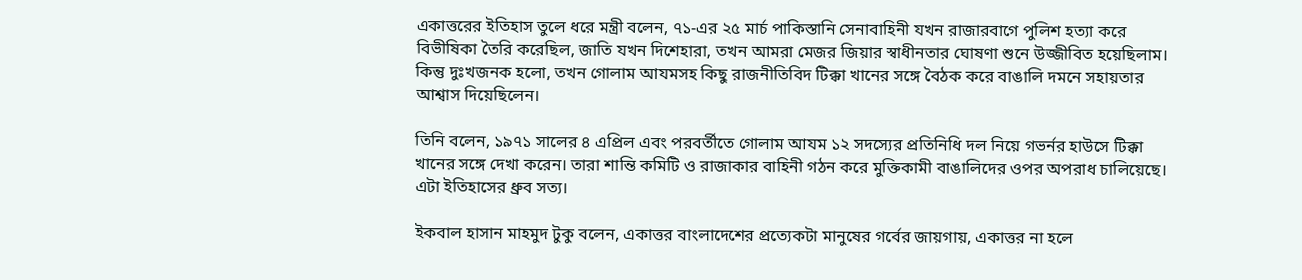একাত্তরের ইতিহাস তুলে ধরে মন্ত্রী বলেন, ৭১-এর ২৫ মার্চ পাকিস্তানি সেনাবাহিনী যখন রাজারবাগে পুলিশ হত্যা করে বিভীষিকা তৈরি করেছিল, জাতি যখন দিশেহারা, তখন আমরা মেজর জিয়ার স্বাধীনতার ঘোষণা শুনে উজ্জীবিত হয়েছিলাম। কিন্তু দুঃখজনক হলো, তখন গোলাম আযমসহ কিছু রাজনীতিবিদ টিক্কা খানের সঙ্গে বৈঠক করে বাঙালি দমনে সহায়তার আশ্বাস দিয়েছিলেন।

তিনি বলেন, ১৯৭১ সালের ৪ এপ্রিল এবং পরবর্তীতে গোলাম আযম ১২ সদস্যের প্রতিনিধি দল নিয়ে গভর্নর হাউসে টিক্কা খানের সঙ্গে দেখা করেন। তারা শান্তি কমিটি ও রাজাকার বাহিনী গঠন করে মুক্তিকামী বাঙালিদের ওপর অপরাধ চালিয়েছে। এটা ইতিহাসের ধ্রুব সত্য।

ইকবাল হাসান মাহমুদ টুকু বলেন, একাত্তর বাংলাদেশের প্রত্যেকটা মানুষের গর্বের জায়গায়, একাত্তর না হলে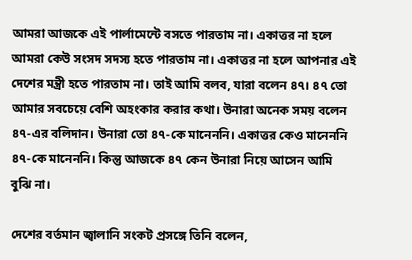আমরা আজকে এই পার্লামেন্টে বসতে পারতাম না। একাত্তর না হলে আমরা কেউ সংসদ সদস্য হতে পারতাম না। একাত্তর না হলে আপনার এই দেশের মন্ত্রী হতে পারতাম না। তাই আমি বলব, যারা বলেন ৪৭। ৪৭ তো আমার সবচেয়ে বেশি অহংকার করার কথা। উনারা অনেক সময় বলেন ৪৭-এর বলিদান। উনারা তো ৪৭-কে মানেননি। একাত্তর কেও মানেননি ৪৭-কে মানেননি। কিন্তু আজকে ৪৭ কেন উনারা নিয়ে আসেন আমি বুঝি না।

দেশের বর্তমান জ্বালানি সংকট প্রসঙ্গে তিনি বলেন,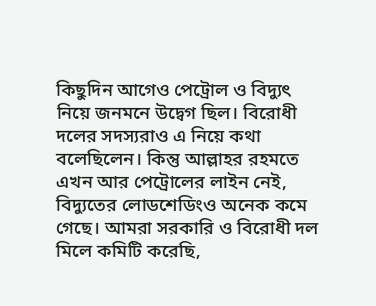কিছুদিন আগেও পেট্রোল ও বিদ্যুৎ নিয়ে জনমনে উদ্বেগ ছিল। বিরোধী দলের সদস্যরাও এ নিয়ে কথা বলেছিলেন। কিন্তু আল্লাহর রহমতে এখন আর পেট্রোলের লাইন নেই, বিদ্যুতের লোডশেডিংও অনেক কমে গেছে। আমরা সরকারি ও বিরোধী দল মিলে কমিটি করেছি,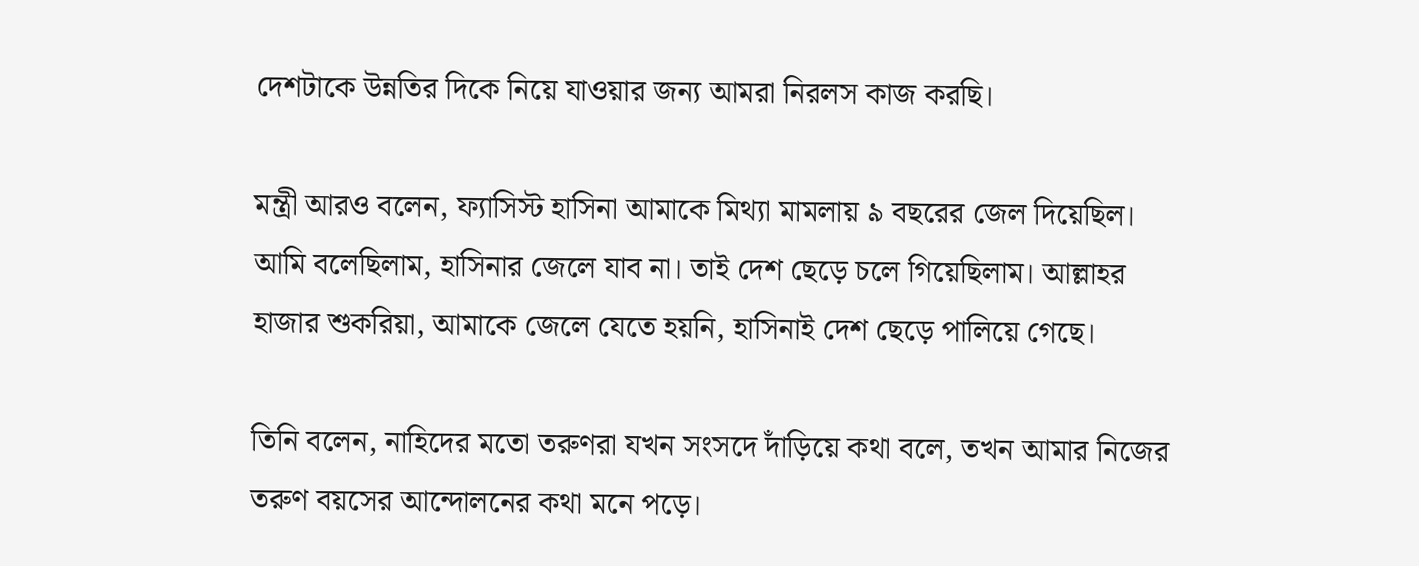দেশটাকে উন্নতির দিকে নিয়ে যাওয়ার জন্য আমরা নিরলস কাজ করছি।

মন্ত্রী আরও বলেন, ফ্যাসিস্ট হাসিনা আমাকে মিথ্যা মামলায় ৯ বছরের জেল দিয়েছিল। আমি বলেছিলাম, হাসিনার জেলে যাব না। তাই দেশ ছেড়ে চলে গিয়েছিলাম। আল্লাহর হাজার শুকরিয়া, আমাকে জেলে যেতে হয়নি, হাসিনাই দেশ ছেড়ে পালিয়ে গেছে।

তিনি বলেন, নাহিদের মতো তরুণরা যখন সংসদে দাঁড়িয়ে কথা বলে, তখন আমার নিজের তরুণ বয়সের আন্দোলনের কথা মনে পড়ে।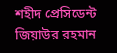শহীদ প্রেসিডেন্ট জিয়াউর রহমান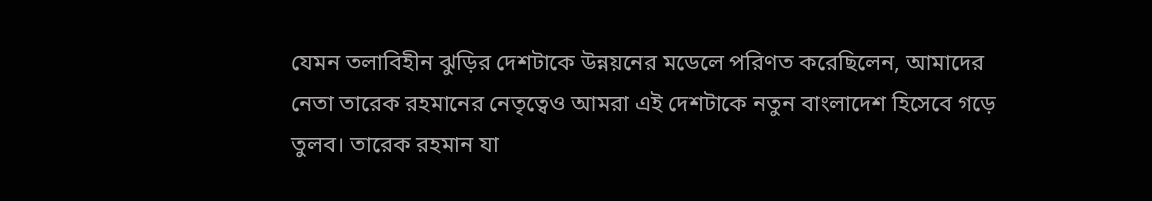যেমন তলাবিহীন ঝুড়ির দেশটাকে উন্নয়নের মডেলে পরিণত করেছিলেন, আমাদের নেতা তারেক রহমানের নেতৃত্বেও আমরা এই দেশটাকে নতুন বাংলাদেশ হিসেবে গড়ে তুলব। তারেক রহমান যা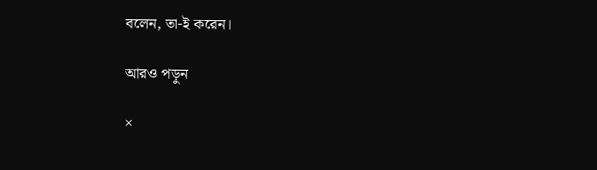বলেন, তা-ই করেন।

আরও পড়ুন

×